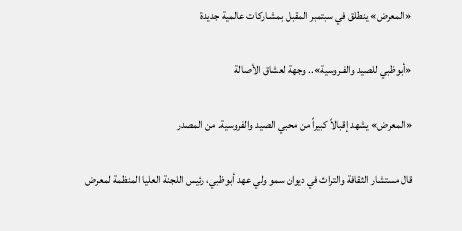«المعرض» ينطلق في سبتمبر المقبل بمشـاركات عالمية جديدة

«أبوظبي للصيد والفـروسية».. وجهة لعشاق الأصالة

«المعرض» يشهد إقبالاً كبيراً من محبي الصيد والفروسية. من المصدر

قال مستشار الثقافة والتراث في ديوان سمو ولي عهد أبوظبي، رئيس اللجنة العليا المنظمة لمعرض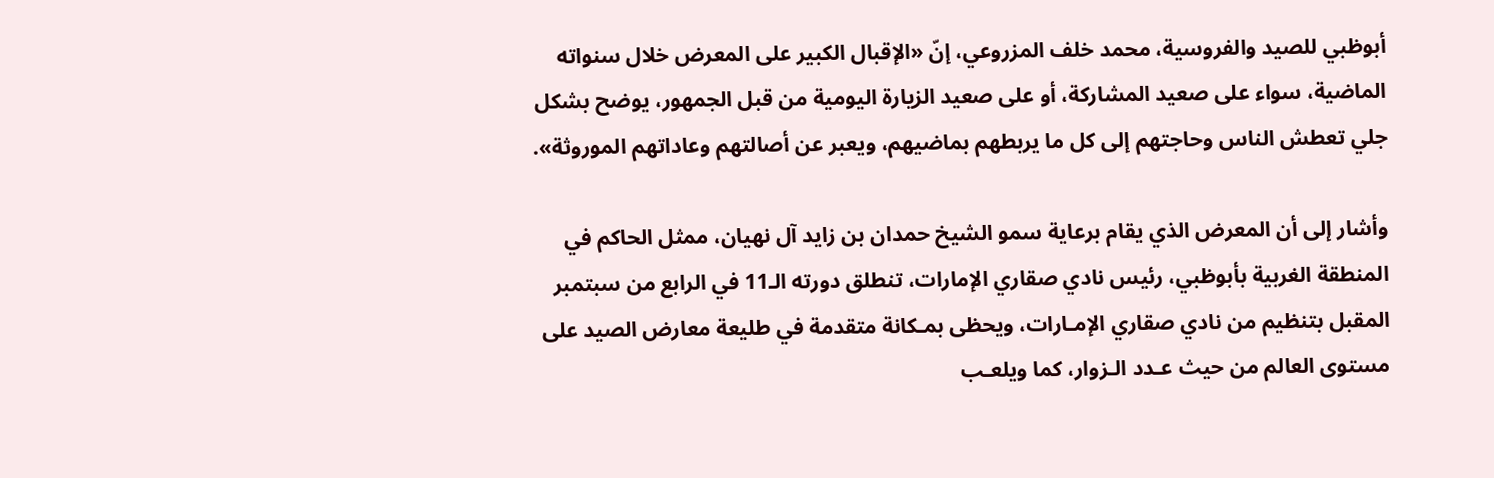أبوظبي للصيد والفروسية، محمد خلف المزروعي، إنّ «الإقبال الكبير على المعرض خلال سنواته الماضية، سواء على صعيد المشاركة، أو على صعيد الزيارة اليومية من قبل الجمهور، يوضح بشكل جلي تعطش الناس وحاجتهم إلى كل ما يربطهم بماضيهم، ويعبر عن أصالتهم وعاداتهم الموروثة».

وأشار إلى أن المعرض الذي يقام برعاية سمو الشيخ حمدان بن زايد آل نهيان، ممثل الحاكم في المنطقة الغربية بأبوظبي، رئيس نادي صقاري الإمارات، تنطلق دورته الـ11 في الرابع من سبتمبر المقبل بتنظيم من نادي صقاري الإمـارات، ويحظى بمـكانة متقدمة في طليعة معارض الصيد على مستوى العالم من حيث عـدد الـزوار، كما ويلعـب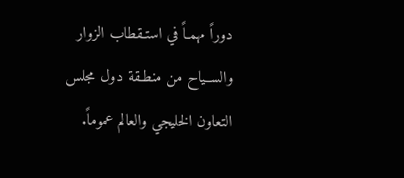دوراً مهمـاً في استـقطاب الزوار والســياح من منطـقة دول مجلس التعاون الخليجي والعالم عموماً.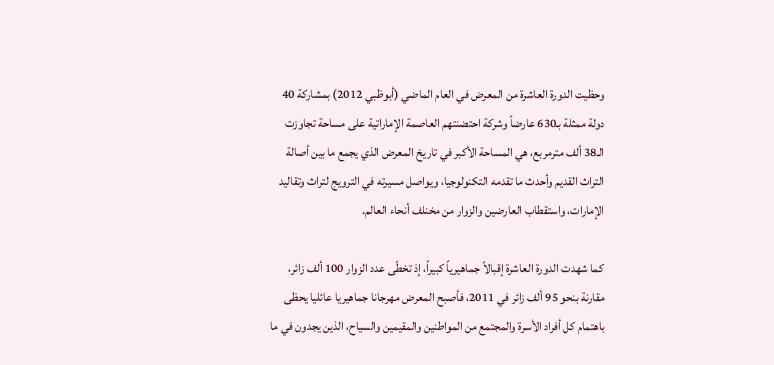وحظيت الدورة العاشرة من المعرض في العام الماضي (أبوظبي 2012) بمشاركة 40 دولة ممثلة بـ630 عارضاً وشركة احتضنتهم العاصمة الإماراتية على مساحة تجاوزت الـ38 ألف مترمربع، هي المساحة الأكبر في تاريخ المعرض الذي يجمع ما بين أصالة التراث القديم وأحدث ما تقدمه التكنولوجيا، ويواصل مسيرته في الترويج لتراث وتقاليد الإمارات، واستقطاب العارضين والزوار من مخنلف أنحاء العالم.

كما شهدت الدورة العاشرة إقبالاً جماهيرياً كبيراً، إذ تخطّى عدد الزوار 100 ألف زائر، مقارنة بنحو 95 ألف زائر في 2011، فأصبح المعرض مهرجانا جماهيريا عائليا يحظى باهتمام كل أفراد الأسرة والمجتمع من المواطنين والمقيمين والسياح، الذين يجدون في ما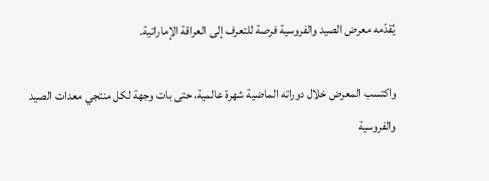يُقدّمه معرض الصيد والفروسية فرصة للتعرف إلى العراقة الإماراتية.

واكتسب المعرض خلال دوراته الماضية شهرة عالمية، حتى بات وجهة لكل منتجي معدات الصيد والفروسية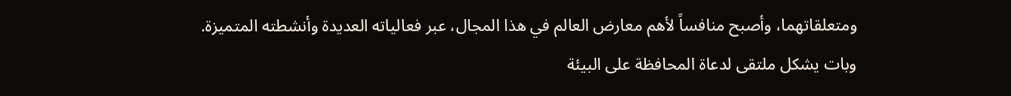ومتعلقاتهما، وأصبح منافساً لأهم معارض العالم في هذا المجال، عبر فعالياته العديدة وأنشطته المتميزة. وبات يشكل ملتقى لدعاة المحافظة على البيئة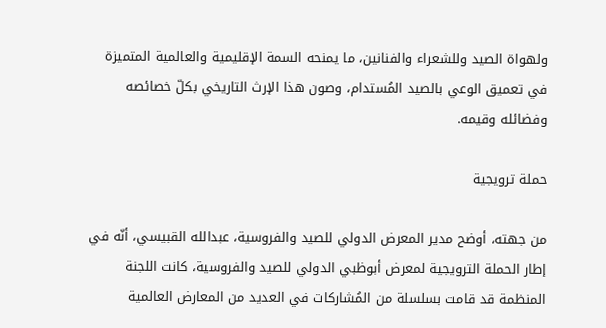ولهواة الصيد وللشعراء والفنانين، ما يمنحه السمة الإقليمية والعالمية المتميزة في تعميق الوعي بالصيد المُستدام، وصون هذا الإرث التاريخي بكلّ خصائصه وفضائله وقيمه.

حملة ترويجية

من جهته، أوضح مدير المعرض الدولي للصيد والفروسية، عبدالله القبيسي، أنّه في إطار الحملة الترويجية لمعرض أبوظبي الدولي للصيد والفروسية، كانت اللجنة المنظمة قد قامت بسلسلة من المُشاركات في العديد من المعارض العالمية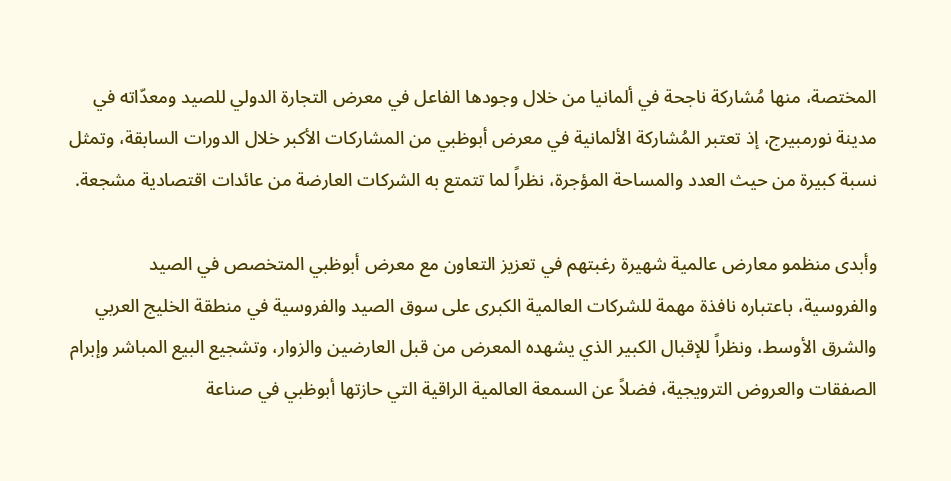المختصة، منها مُشاركة ناجحة في ألمانيا من خلال وجودها الفاعل في معرض التجارة الدولي للصيد ومعدّاته في مدينة نورمبيرج، إذ تعتبر المُشاركة الألمانية في معرض أبوظبي من المشاركات الأكبر خلال الدورات السابقة، وتمثل نسبة كبيرة من حيث العدد والمساحة المؤجرة، نظراً لما تتمتع به الشركات العارضة من عائدات اقتصادية مشجعة.

وأبدى منظمو معارض عالمية شهيرة رغبتهم في تعزيز التعاون مع معرض أبوظبي المتخصص في الصيد والفروسية، باعتباره نافذة مهمة للشركات العالمية الكبرى على سوق الصيد والفروسية في منطقة الخليج العربي والشرق الأوسط، ونظراً للإقبال الكبير الذي يشهده المعرض من قبل العارضين والزوار، وتشجيع البيع المباشر وإبرام الصفقات والعروض الترويجية، فضلاً عن السمعة العالمية الراقية التي حازتها أبوظبي في صناعة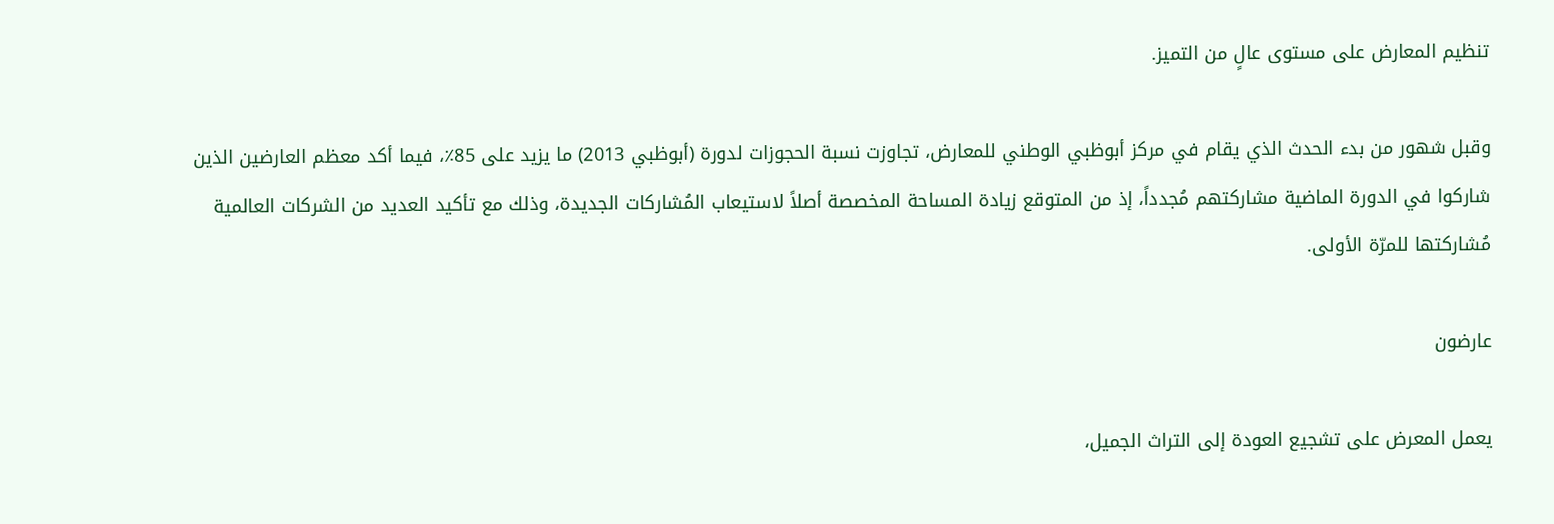تنظيم المعارض على مستوى عالٍ من التميز.

وقبل شهور من بدء الحدث الذي يقام في مركز أبوظبي الوطني للمعارض، تجاوزت نسبة الحجوزات لدورة (أبوظبي 2013) ما يزيد على 85٪، فيما أكد معظم العارضين الذين شاركوا في الدورة الماضية مشاركتهم مُجدداً، إذ من المتوقع زيادة المساحة المخصصة أصلاً لاستيعاب المُشاركات الجديدة، وذلك مع تأكيد العديد من الشركات العالمية مُشاركتها للمرّة الأولى.

عارضون

يعمل المعرض على تشجيع العودة إلى التراث الجميل،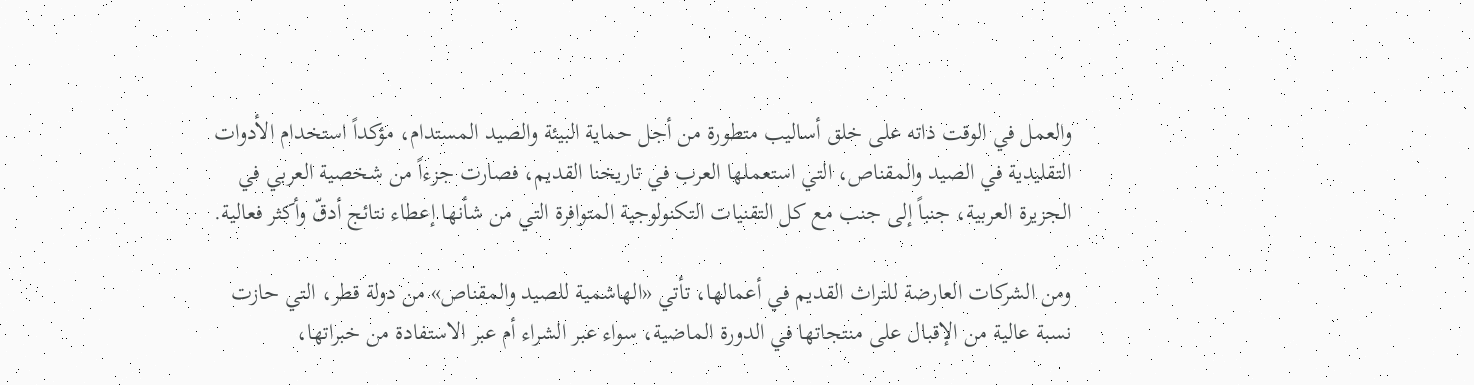والعمل في الوقت ذاته على خلق أساليب متطورة من أجل حماية البيئة والصيد المستدام، مؤكداً استخدام الأدوات التقليدية في الصيد والمقناص، التي استعملها العرب في تاريخنا القديم، فصارت جزءاً من شخصية العربي في الجزيرة العربية، جنباً إلى جنب مع كل التقنيات التكنولوجية المتوافرة التي من شأنها إعطاء نتائج أدقّ وأكثر فعالية.

ومن الشركات العارضة للتراث القديم في أعمالها، تأتي «الهاشمية للصيد والمقناص» من دولة قطر، التي حازت نسبة عالية من الإقبال على منتجاتها في الدورة الماضية، سواء عبر الشراء أم عبر الاستفادة من خبراتها،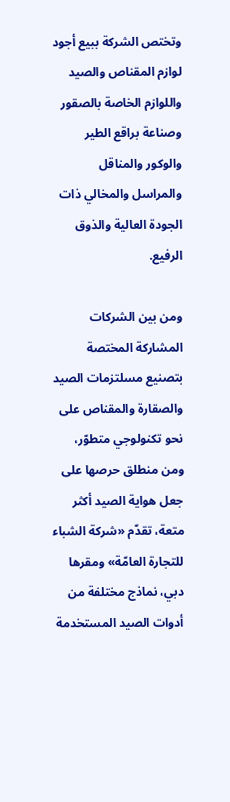وتختص الشركة ببيع أجود لوازم المقناص والصيد واللوازم الخاصة بالصقور وصناعة براقع الطير والوكور والمناقل والمراسل والمخالي ذات الجودة العالية والذوق الرفيع.

ومن بين الشركات المشاركة المختصة بتصنيع مسلتزمات الصيد والصقارة والمقناص على نحو تكنولوجي متطوّر، ومن منطلق حرصها على جعل هواية الصيد أكثر متعة، تقدّم «شركة الشباء للتجارة العامّة» ومقرها دبي، نماذج مختلفة من أدوات الصيد المستخدمة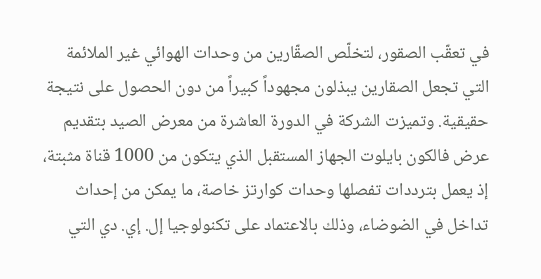في تعقّب الصقور، لتخلّص الصقّارين من وحدات الهوائي غير الملائمة التي تجعل الصقارين يبذلون مجهوداً كبيراً من دون الحصول على نتيجة حقيقية. وتميزت الشركة في الدورة العاشرة من معرض الصيد بتقديم عرض فالكون بايلوت الجهاز المستقبل الذي يتكون من 1000 قناة مثبتة، إذ يعمل بترددات تفصلها وحدات كوارتز خاصة، ما يمكن من إحداث تداخل في الضوضاء، وذلك بالاعتماد على تكنولوجيا إل. إي. دي التي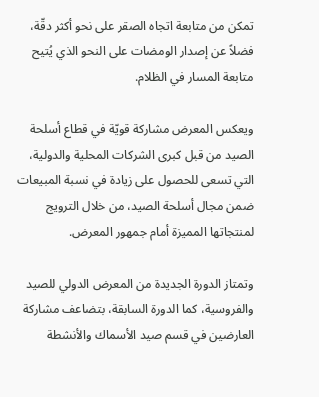تمكن من متابعة اتجاه الصقر على نحو أكثر دقّة، فضلاً عن إصدار الومضات على النحو الذي يُتيح متابعة المسار في الظلام.

ويعكس المعرض مشاركة قويّة في قطاع أسلحة الصيد من قبل كبرى الشركات المحلية والدولية، التي تسعى للحصول على زيادة في نسبة المبيعات ضمن مجال أسلحة الصيد، من خلال الترويج لمنتجاتها المميزة أمام جمهور المعرض.

وتمتاز الدورة الجديدة من المعرض الدولي للصيد والفروسية، كما الدورة السابقة، بتضاعف مشاركة العارضين في قسم صيد الأسماك والأنشطة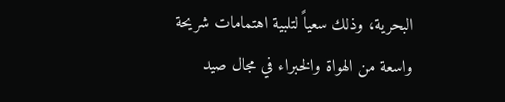البحرية، وذلك سعياً لتلبية اهتمامات شريحة واسعة من الهواة والخبراء في مجال صيد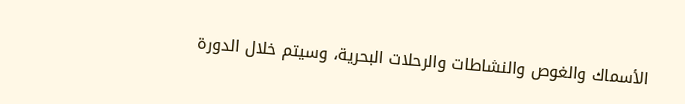الأسماك والغوص والنشاطات والرحلات البحرية، وسيتم خلال الدورة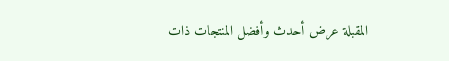المقبلة عرض أحدث وأفضل المنتجات ذات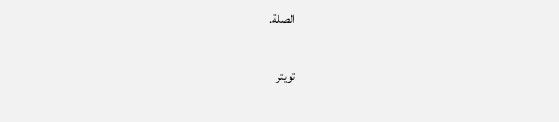الصلة.

تويتر